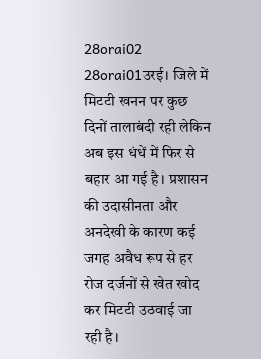28orai02 28orai01उरई। जिले में मिटटी खनन पर कुछ दिनों तालाबंदी रही लेकिन अब इस धंधें में फिर से बहार आ गई है। प्रशासन की उदासीनता और अनदेखी के कारण कई जगह अवैध रूप से हर रोज दर्जनों से खेत खोद कर मिटटी उठवाई जा रही है।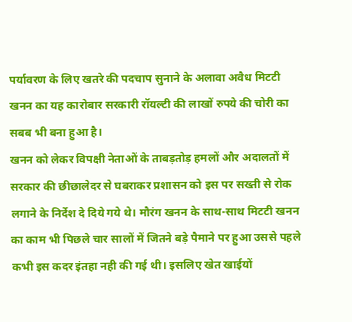पर्यावरण के लिए खतरे की पदचाप सुनाने के अलावा अवैध मिटटी खनन का यह कारोबार सरकारी रॉयल्टी की लाखों रुपये की चोरी का सबब भी बना हुआ है।
खनन को लेकर विपक्षी नेताओं के ताबड़तोड़ हमलों और अदालतों में सरकार की छीछालेदर से घबराकर प्रशासन को इस पर सख्ती से रोक लगाने के निर्देश दे दिये गये थे। मौरंग खनन के साथ-साथ मिटटी खनन का काम भी पिछले चार सालों में जितने बड़े पैमाने पर हुआ उससे पहले कभी इस कदर इंतहा नही की गई थी। इसलिए खेत खाईयों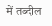में तब्दील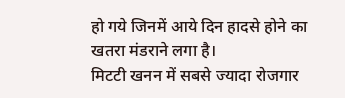हो गये जिनमें आये दिन हादसे होने का खतरा मंडराने लगा है।
मिटटी खनन में सबसे ज्यादा रोजगार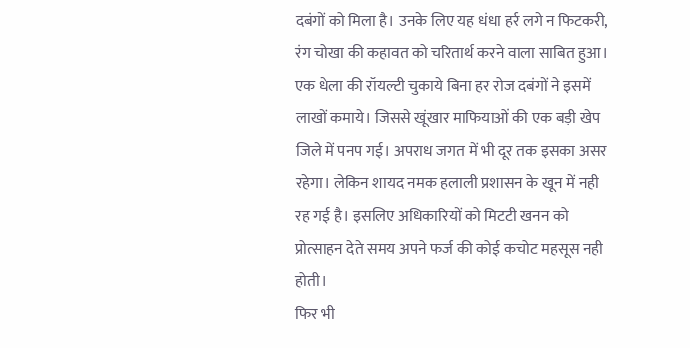दबंगों को मिला है। उनके लिए यह धंधा हर्र लगे न फिटकरी, रंग चोखा की कहावत को चरितार्थ करने वाला साबित हुआ। एक धेला की रॉयल्टी चुकाये बिना हर रोज दबंगों ने इसमें लाखों कमाये। जिससे खूंखार माफियाओं की एक बड़ी खेप जिले में पनप गई। अपराध जगत में भी दूर तक इसका असर रहेगा। लेकिन शायद नमक हलाली प्रशासन के खून में नही रह गई है। इसलिए अधिकारियों को मिटटी खनन को प्रोत्साहन देते समय अपने फर्ज की कोई कचोट महसूस नही होती।
फिर भी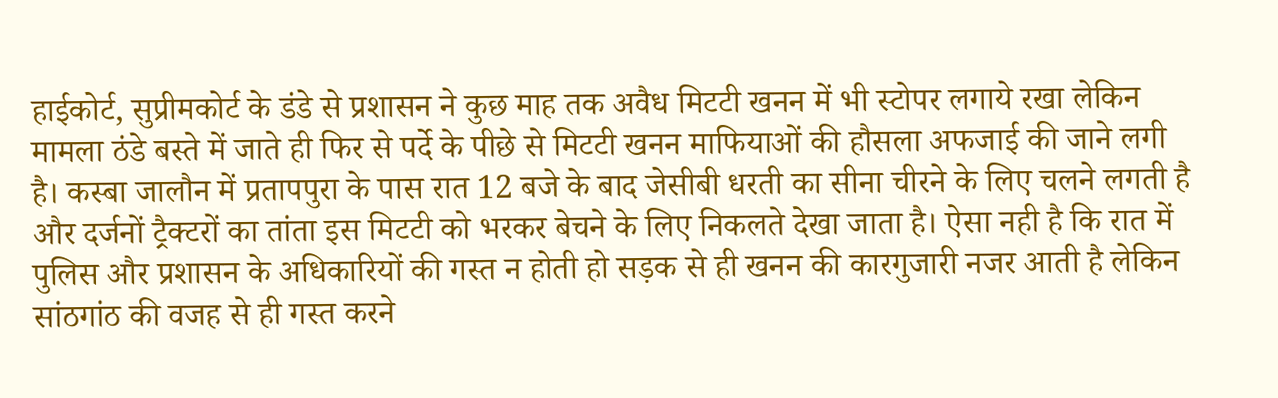हाईकोर्ट, सुप्रीमकोर्ट के डंडे से प्रशासन ने कुछ माह तक अवैध मिटटी खनन में भी स्टोपर लगाये रखा लेकिन मामला ठंडे बस्ते में जाते ही फिर से पर्दे के पीछे से मिटटी खनन माफियाओं की हौसला अफजाई की जाने लगी है। कस्बा जालौन में प्रतापपुरा के पास रात 12 बजे के बाद जेसीबी धरती का सीना चीरने के लिए चलने लगती है और दर्जनों ट्रैक्टरों का तांता इस मिटटी को भरकर बेचने के लिए निकलते देखा जाता है। ऐसा नही है कि रात में पुलिस और प्रशासन के अधिकारियों की गस्त न होती हो सड़क से ही खनन की कारगुजारी नजर आती है लेकिन सांठगांठ की वजह से ही गस्त करने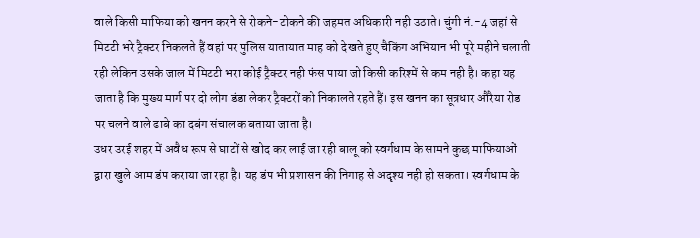वाले किसी माफिया को खनन करने से रोकने-टोकने की जहमत अधिकारी नही उठाते। चुंगी नं.-4 जहां से मिटटी भरे ट्रैक्टर निकलते हैं वहां पर पुलिस यातायात माह को देखते हुए चैकिंग अभियान भी पूरे महीने चलाती रही लेकिन उसके जाल में मिटटी भरा कोई ट्रैक्टर नही फंस पाया जो किसी करिश्में से कम नही है। कहा यह जाता है कि मुख्य मार्ग पर दो लोग डंडा लेकर ट्रैक्टरों को निकालते रहते हैं। इस खनन का सूत्रधार औरैया रोड पर चलने वाले ढाबे का दबंग संचालक बताया जाता है।
उधर उरई शहर में अवैध रूप से घाटों से खोद कर लाई जा रही बालू को स्वर्गधाम के सामने कुछ माफियाओं द्वारा खुले आम डंप कराया जा रहा है। यह डंप भी प्रशासन की निगाह से अदृश्य नही हो सकता। स्वर्गधाम के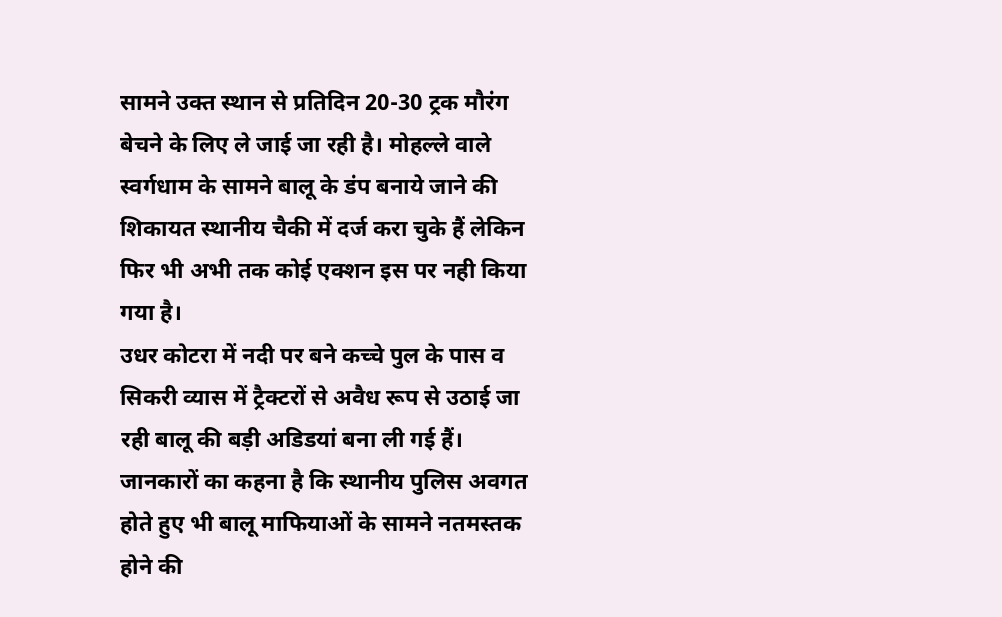सामने उक्त स्थान से प्रतिदिन 20-30 ट्रक मौरंग बेचने के लिए ले जाई जा रही है। मोहल्ले वाले स्वर्गधाम के सामने बालू के डंप बनाये जाने की शिकायत स्थानीय चैकी में दर्ज करा चुके हैं लेकिन फिर भी अभी तक कोई एक्शन इस पर नही किया गया है।
उधर कोटरा में नदी पर बने कच्चे पुल के पास व सिकरी व्यास में ट्रैक्टरों से अवैध रूप से उठाई जा रही बालू की बड़ी अडिडयां बना ली गई हैं। जानकारों का कहना है कि स्थानीय पुलिस अवगत होते हुए भी बालू माफियाओं के सामने नतमस्तक होने की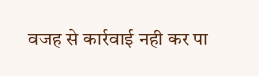वजह से कार्रवाई नही कर पा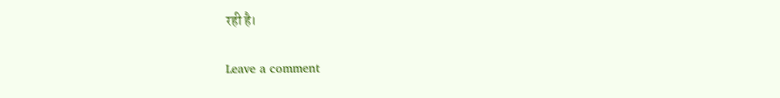रही है।

Leave a comment